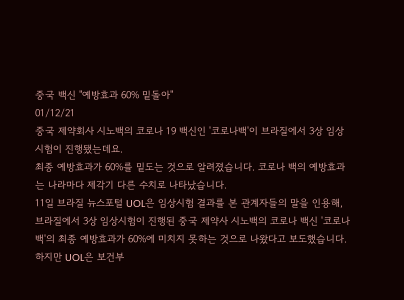중국 백신 "예방효과 60% 밑돌아"
01/12/21
중국 제약회사 시노백의 코로나 19 백신인 '코로나백'이 브라질에서 3상 임상시험이 진행됐는데요.
최종 예방효과가 60%를 밑도는 것으로 알려졌습니다. 코로나 백의 예방효과는 나라마다 제각기 다른 수치로 나타났습니다.
11일 브라질 뉴스포털 UOL은 임상시험 결과를 본 관계자들의 말을 인용해, 브라질에서 3상 임상시험이 진행된 중국 제약사 시노백의 코로나 백신 '코로나백'의 최종 예방효과가 60%에 미치지 못하는 것으로 나왔다고 보도했습니다.
하지만 UOL은 보건부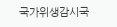국가위생감시국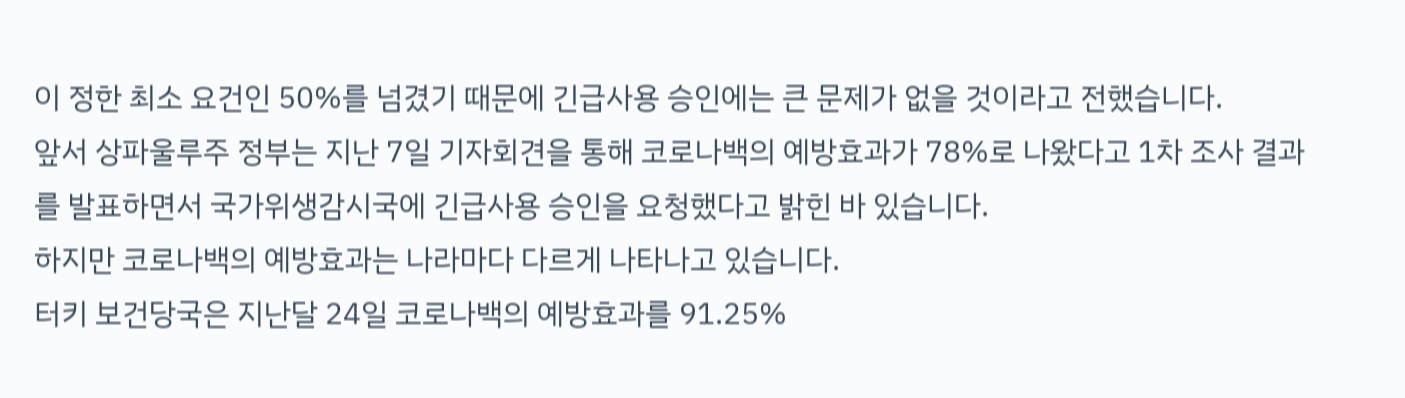이 정한 최소 요건인 50%를 넘겼기 때문에 긴급사용 승인에는 큰 문제가 없을 것이라고 전했습니다.
앞서 상파울루주 정부는 지난 7일 기자회견을 통해 코로나백의 예방효과가 78%로 나왔다고 1차 조사 결과를 발표하면서 국가위생감시국에 긴급사용 승인을 요청했다고 밝힌 바 있습니다.
하지만 코로나백의 예방효과는 나라마다 다르게 나타나고 있습니다.
터키 보건당국은 지난달 24일 코로나백의 예방효과를 91.25%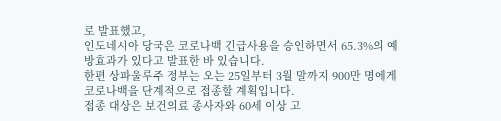로 발표했고,
인도네시아 당국은 코로나백 긴급사용을 승인하면서 65.3%의 예방효과가 있다고 발표한 바 있습니다.
한편 상파울루주 정부는 오는 25일부터 3월 말까지 900만 명에게 코로나백을 단계적으로 접종할 계획입니다.
접종 대상은 보건의료 종사자와 60세 이상 고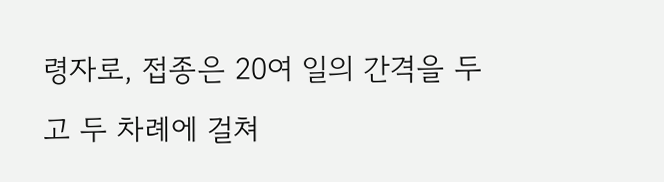령자로, 접종은 20여 일의 간격을 두고 두 차례에 걸쳐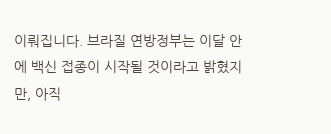이뤄집니다. 브라질 연방정부는 이달 안에 백신 접종이 시작될 것이라고 밝혔지만, 아직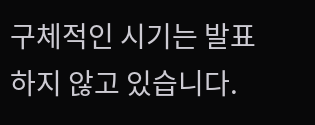구체적인 시기는 발표하지 않고 있습니다.